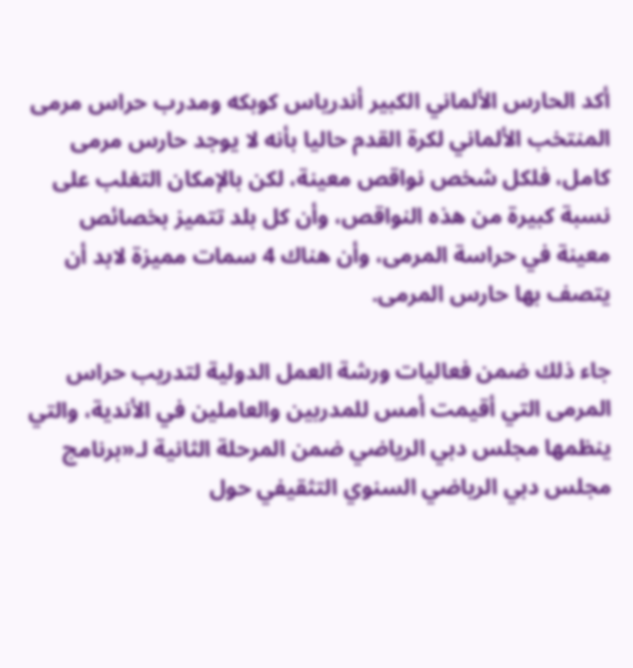أكد الحارس الألماني الكبير أندرياس كوبكه ومدرب حراس مرمى المنتخب الألماني لكرة القدم حاليا بأنه لا يوجد حارس مرمى كامل، فلكل شخص نواقص معينة، لكن بالإمكان التغلب على نسبة كبيرة من هذه النواقص، وأن كل بلد تتميز بخصائص معينة في حراسة المرمى، وأن هناك 4 سمات مميزة لابد أن يتصف بها حارس المرمى.

جاء ذلك ضمن فعاليات ورشة العمل الدولية لتدريب حراس المرمى التي أقيمت أمس للمدربين والعاملين في الأندية، والتي ينظمها مجلس دبي الرياضي ضمن المرحلة الثانية لـ«برنامج مجلس دبي الرياضي السنوي التثقيفي حول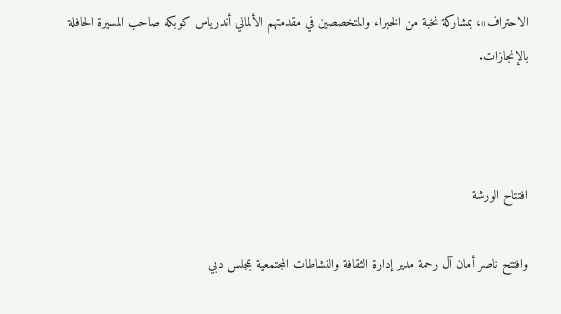الاحتراف»، بمشاركة نخبة من الخبراء والمتخصصين في مقدمتهم الألماني أندرياس كوبكه صاحب المسيرة الحافلة بالإنجازات.



افتتاح الورشة

وافتتح ناصر أمان آل رحمة مدير إدارة الثقافة والنشاطات المجتمعية بمجلس دبي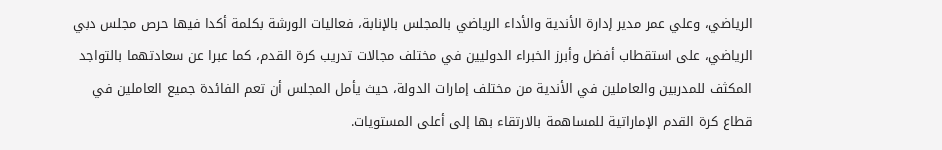الرياضي، وعلي عمر مدير إدارة الأندية والأداء الرياضي بالمجلس بالإنابة، فعاليات الورشة بكلمة أكدا فيها حرص مجلس دبي الرياضي، على استقطاب أفضل وأبرز الخبراء الدوليين في مختلف مجالات تدريب كرة القدم، كما عبرا عن سعادتهما بالتواجد المكثف للمدربين والعاملين في الأندية من مختلف إمارات الدولة، حيث يأمل المجلس أن تعم الفائدة جميع العاملين في قطاع كرة القدم الإماراتية للمساهمة بالارتقاء بها إلى أعلى المستويات.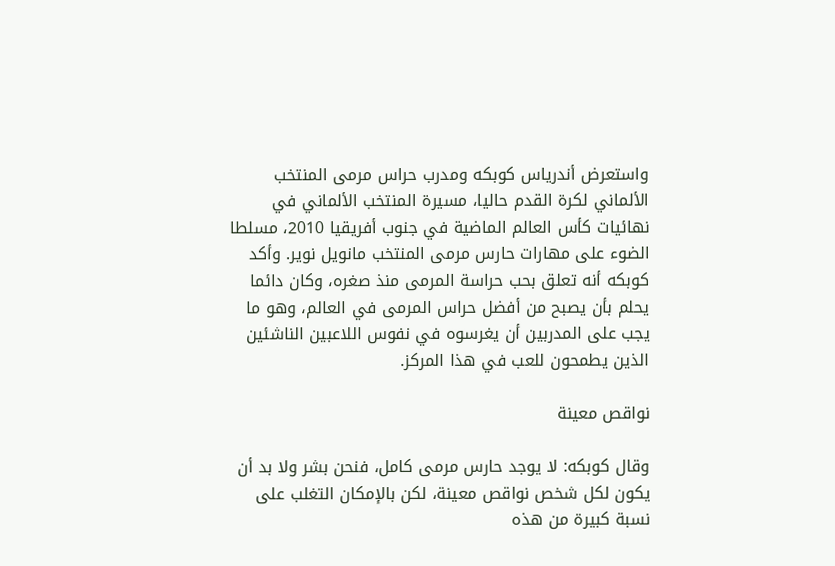واستعرض أندرياس كوبكه ومدرب حراس مرمى المنتخب الألماني لكرة القدم حاليا، مسيرة المنتخب الألماني في نهائيات كأس العالم الماضية في جنوب أفريقيا 2010، مسلطا الضوء على مهارات حارس مرمى المنتخب مانويل نوير. وأكد كوبكه أنه تعلق بحب حراسة المرمى منذ صغره، وكان دائما يحلم بأن يصبح من أفضل حراس المرمى في العالم، وهو ما يجب على المدربين أن يغرسوه في نفوس اللاعبين الناشئين الذين يطمحون للعب في هذا المركز.

نواقص معينة

وقال كوبكه: لا يوجد حارس مرمى كامل، فنحن بشر ولا بد أن يكون لكل شخص نواقص معينة، لكن بالإمكان التغلب على نسبة كبيرة من هذه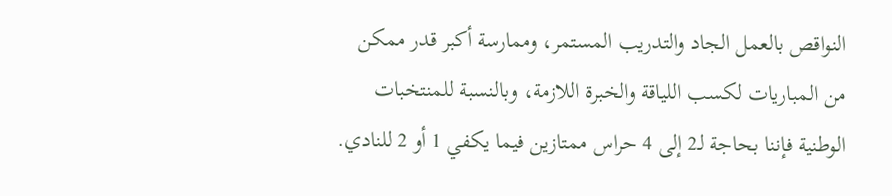النواقص بالعمل الجاد والتدريب المستمر، وممارسة أكبر قدر ممكن من المباريات لكسب اللياقة والخبرة اللازمة، وبالنسبة للمنتخبات الوطنية فإننا بحاجة لـ2 إلى 4 حراس ممتازين فيما يكفي 1 أو 2 للنادي.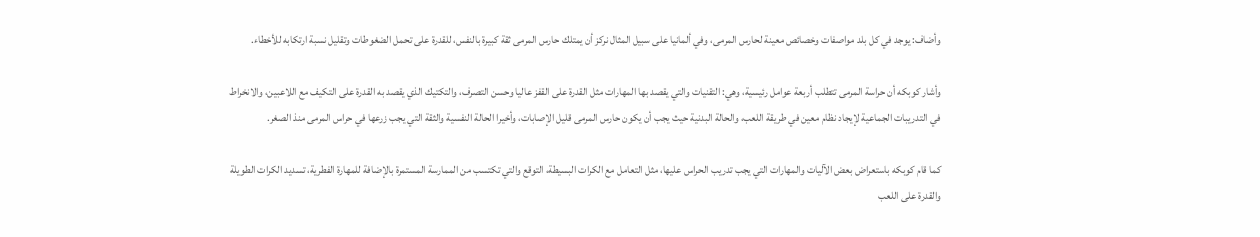وأضاف: يوجد في كل بلد مواصفات وخصائص معينة لحارس المرمى، وفي ألمانيا على سبيل المثال نركز أن يمتلك حارس المرمى ثقة كبيرة بالنفس، للقدرة على تحمل الضغوطات وتقليل نسبة ارتكابه للأخطاء.

وأشار كوبكه أن حراسة المرمى تتطلب أربعة عوامل رئيسية، وهي: التقنيات والتي يقصد بها المهارات مثل القدرة على القفز عاليا وحسن التصرف، والتكتيك الذي يقصد به القدرة على التكيف مع اللاعبين، والانخراط في التدريبات الجماعية لإيجاد نظام معين في طريقة اللعب، والحالة البدنية حيث يجب أن يكون حارس المرمى قليل الإصابات، وأخيرا الحالة النفسية والثقة التي يجب زرعها في حراس المرمى منذ الصغر.

كما قام كوبكه باستعراض بعض الآليات والمهارات التي يجب تدريب الحراس عليها، مثل التعامل مع الكرات البسيطة، التوقع والتي تكتسب من الممارسة المستمرة بالإضافة للمهارة الفطرية، تسديد الكرات الطويلة والقدرة على اللعب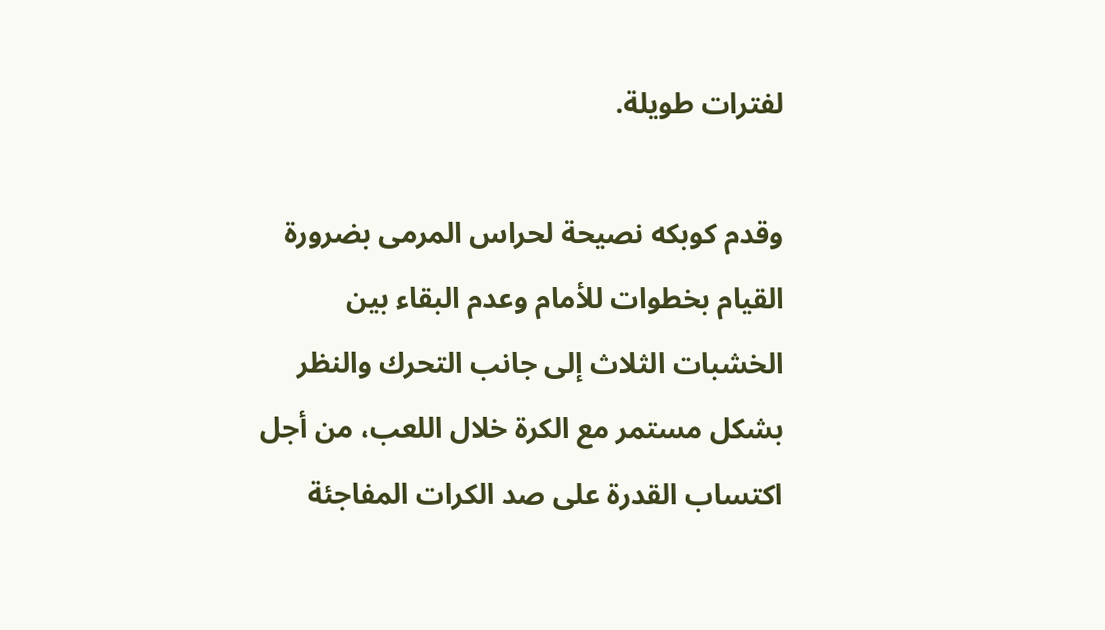لفترات طويلة.

وقدم كوبكه نصيحة لحراس المرمى بضرورة القيام بخطوات للأمام وعدم البقاء بين الخشبات الثلاث إلى جانب التحرك والنظر بشكل مستمر مع الكرة خلال اللعب، من أجل اكتساب القدرة على صد الكرات المفاجئة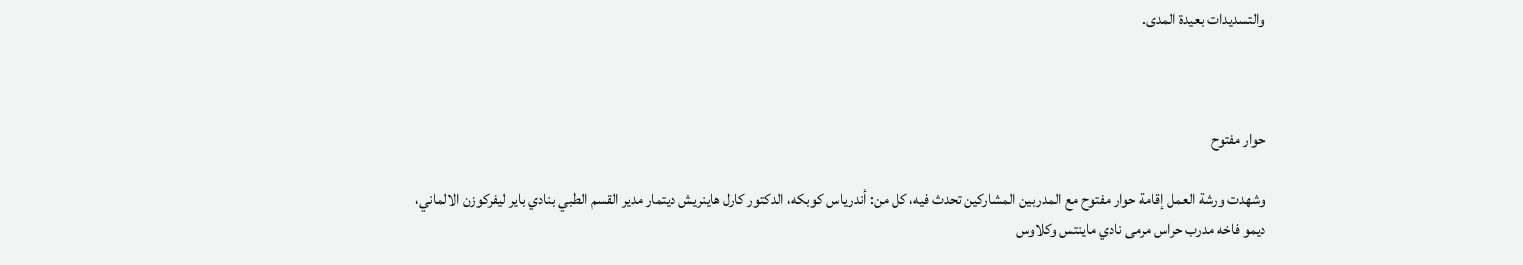والتسديدات بعيدة المدى.



حوار مفتوح

وشهدت ورشة العمل إقامة حوار مفتوح مع المدربين المشاركين تحدث فيه، كل من: أندرياس كوبكه، الدكتور كارل هاينريش ديتمار مدير القسم الطبي بنادي باير ليفركوزن الالماني، ديمو فاخه مدرب حراس مرمى نادي ماينتس وكلاوس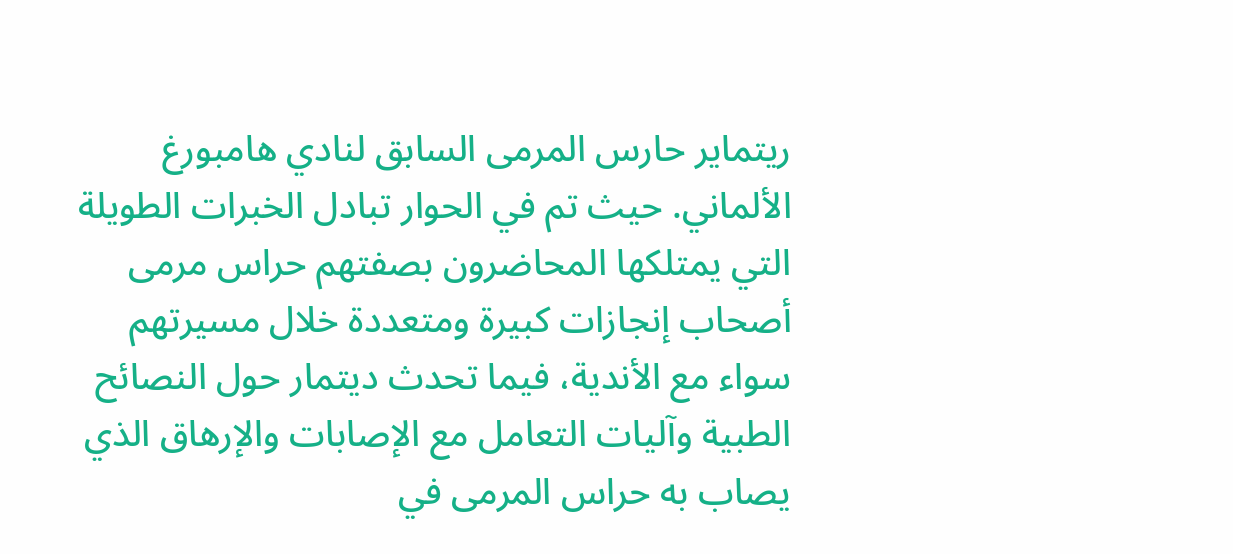ريتماير حارس المرمى السابق لنادي هامبورغ الألماني. حيث تم في الحوار تبادل الخبرات الطويلة التي يمتلكها المحاضرون بصفتهم حراس مرمى أصحاب إنجازات كبيرة ومتعددة خلال مسيرتهم سواء مع الأندية، فيما تحدث ديتمار حول النصائح الطبية وآليات التعامل مع الإصابات والإرهاق الذي يصاب به حراس المرمى في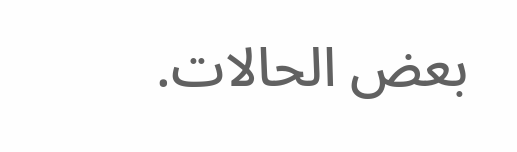بعض الحالات.